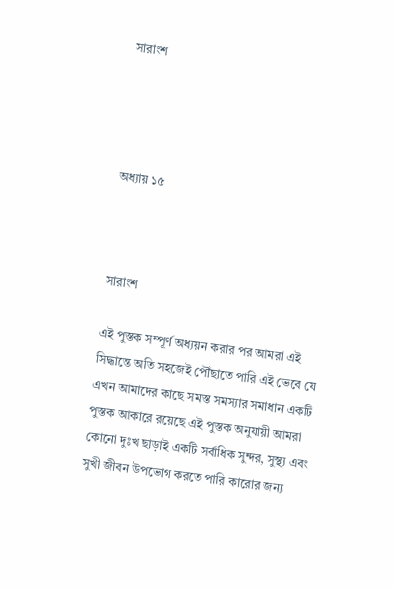সারাংশ




অধ্যায় ১৫



সারাংশ

এই পুস্তক সম্পূর্ণ অধ্যয়ন করার পর আমরা এই সিদ্ধান্তে অতি সহজেই পৌঁছাতে পারি এই ভেবে যে এখন আমাদের কাছে সমস্ত সমস্যার সমাধান একটি পুস্তক আকারে রয়েছে এই পুস্তক অনুযায়ী আমরা কোনো দুঃখ ছাড়াই একটি সর্বাধিক সুন্দর, সুস্থ্য এবং সুখী জীবন উপভোগ করতে পারি কারোর জন্য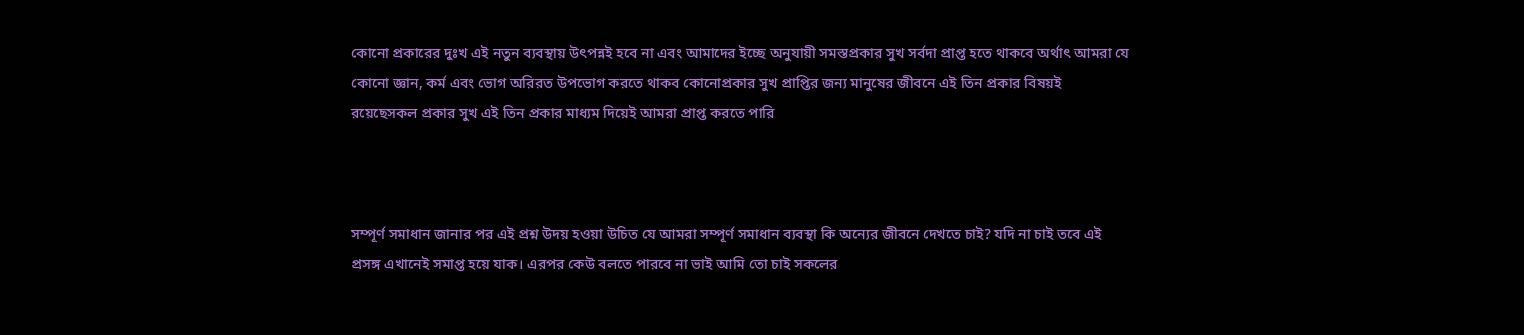কোনো প্রকারের দুঃখ এই নতুন ব্যবস্থায় উৎপন্নই হবে না এবং আমাদের ইচ্ছে অনুযায়ী সমস্তপ্রকার সুখ সর্বদা প্রাপ্ত হতে থাকবে অর্থাৎ আমরা যে কোনো জ্ঞান, কর্ম এবং ভোগ অরিরত উপভোগ করতে থাকব কোনোপ্রকার সুখ প্রাপ্তির জন্য মানুষের জীবনে এই তিন প্রকার বিষয়ই রয়েছেসকল প্রকার সুখ এই তিন প্রকার মাধ্যম দিয়েই আমরা প্রাপ্ত করতে পারি



সম্পূর্ণ সমাধান জানার পর এই প্রশ্ন উদয় হওয়া উচিত যে আমরা সম্পূর্ণ সমাধান ব্যবস্থা কি অন্যের জীবনে দেখতে চাই? যদি না চাই তবে এই প্রসঙ্গ এখানেই সমাপ্ত হয়ে যাক। এরপর কেউ বলতে পারবে না ভাই আমি তো চাই সকলের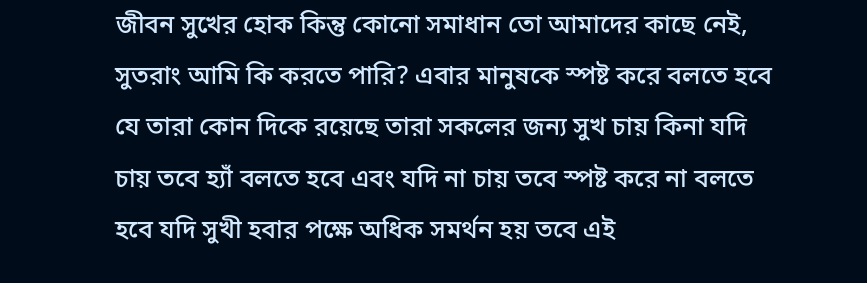জীবন সুখের হোক কিন্তু কোনো সমাধান তো আমাদের কাছে নেই, সুতরাং আমি কি করতে পারি? এবার মানুষকে স্পষ্ট করে বলতে হবে যে তারা কোন দিকে রয়েছে তারা সকলের জন্য সুখ চায় কিনা যদি চায় তবে হ্যাঁ বলতে হবে এবং যদি না চায় তবে স্পষ্ট করে না বলতে হবে যদি সুখী হবার পক্ষে অধিক সমর্থন হয় তবে এই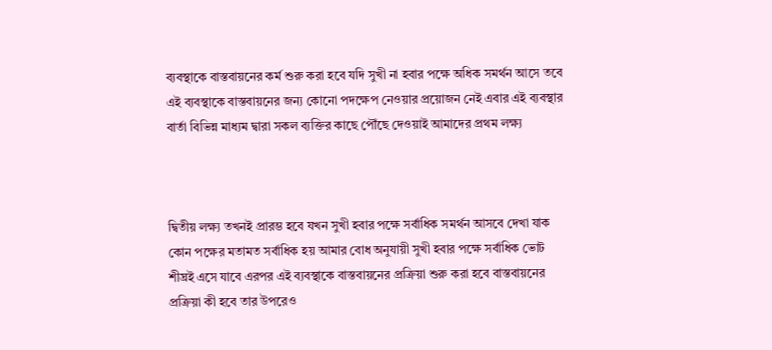ব্যবস্থাকে বাস্তবায়নের কর্ম শুরু করা হবে যদি সুখী না হবার পক্ষে অধিক সমর্থন আসে তবে এই ব্যবস্থাকে বাস্তবায়নের জন্য কোনো পদক্ষেপ নেওয়ার প্রয়োজন নেই এবার এই ব্যবস্থার বার্তা বিভিন্ন মাধ্যম দ্বারা সকল ব্যক্তির কাছে পৌঁছে দেওয়াই আমাদের প্রথম লক্ষ্য



দ্বিতীয় লক্ষ্য তখনই প্রারম্ভ হবে যখন সুখী হবার পক্ষে সর্বাধিক সমর্থন আসবে দেখা যাক কোন পক্ষের মতামত সর্বাধিক হয় আমার বোধ অনুযায়ী সুখী হবার পক্ষে সর্বাধিক ভোট শীঘ্রই এসে যাবে এরপর এই ব্যবস্থাকে বাস্তবায়নের প্রক্রিয়া শুরু করা হবে বাস্তবায়নের প্রক্রিয়া কী হবে তার উপরেও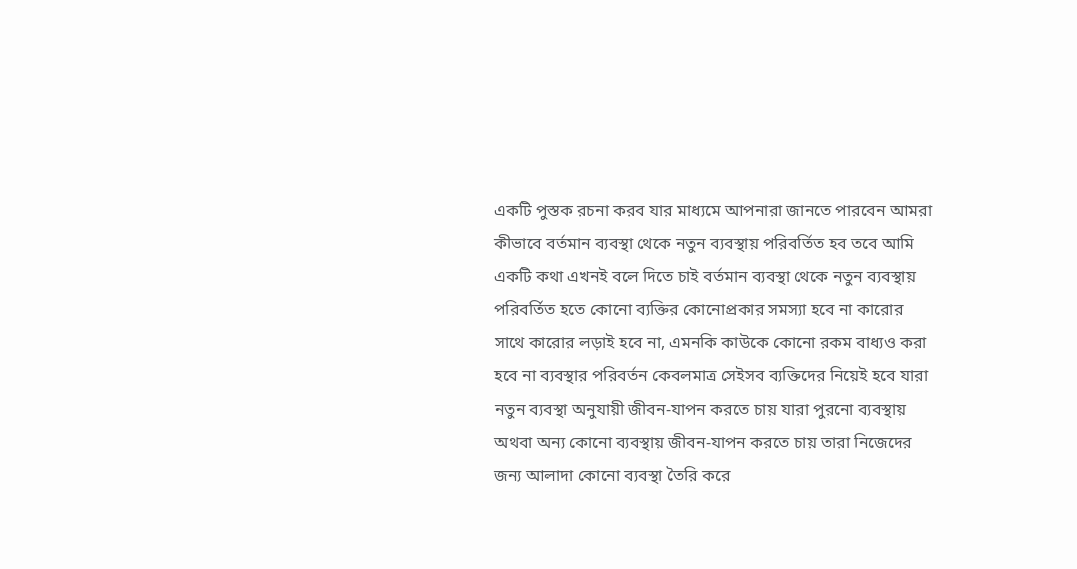একটি পুস্তক রচনা করব যার মাধ্যমে আপনারা জানতে পারবেন আমরা কীভাবে বর্তমান ব্যবস্থা থেকে নতুন ব্যবস্থায় পরিবর্তিত হব তবে আমি একটি কথা এখনই বলে দিতে চাই বর্তমান ব্যবস্থা থেকে নতুন ব্যবস্থায় পরিবর্তিত হতে কোনো ব্যক্তির কোনোপ্রকার সমস্যা হবে না কারোর সাথে কারোর লড়াই হবে না, এমনকি কাউকে কোনো রকম বাধ্যও করা হবে না ব্যবস্থার পরিবর্তন কেবলমাত্র সেইসব ব্যক্তিদের নিয়েই হবে যারা নতুন ব্যবস্থা অনুযায়ী জীবন-যাপন করতে চায় যারা পুরনো ব্যবস্থায় অথবা অন্য কোনো ব্যবস্থায় জীবন-যাপন করতে চায় তারা নিজেদের জন্য আলাদা কোনো ব্যবস্থা তৈরি করে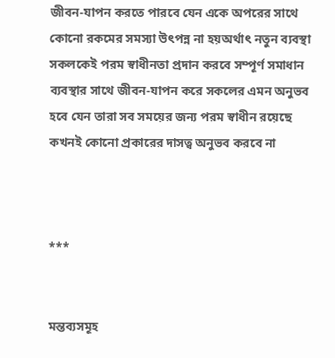জীবন-যাপন করতে পারবে যেন একে অপরের সাথে কোনো রকমের সমস্যা উৎপন্ন না হয়অর্থাৎ নতুন ব্যবস্থা সকলকেই পরম স্বাধীনতা প্রদান করবে সম্পূর্ণ সমাধান ব্যবস্থার সাথে জীবন-যাপন করে সকলের এমন অনুভব হবে যেন তারা সব সময়ের জন্য পরম স্বাধীন রয়েছে কখনই কোনো প্রকারের দাসত্ব অনুভব করবে না



***


মন্তব্যসমূহ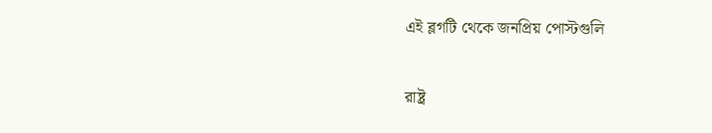এই ব্লগটি থেকে জনপ্রিয় পোস্টগুলি

রাষ্ট্র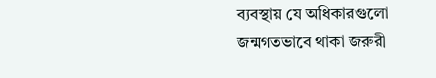ব্যবস্থায় যে অধিকারগুলো জন্মগতভাবে থাকা জরুরী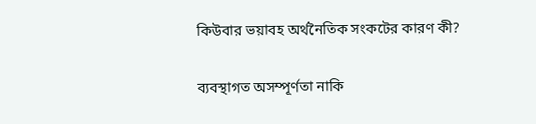কিউবার ভয়াবহ অর্থনৈতিক সংকটের কারণ কী?

ব্যবস্থাগত অসম্পূর্ণতা নাকি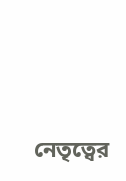নেতৃত্বের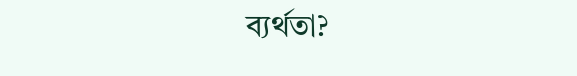ব্যর্থতা?